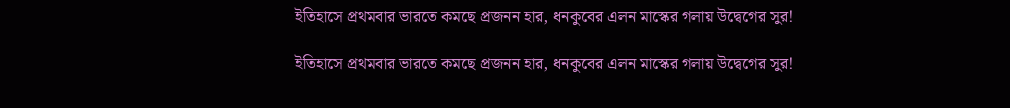ইতিহাসে প্রথমবার ভারতে কমছে প্রজনন হার, ধনকুবের এলন মাস্কের গলায় উদ্বেগের সুর!

ইতিহাসে প্রথমবার ভারতে কমছে প্রজনন হার, ধনকুবের এলন মাস্কের গলায় উদ্বেগের সুর!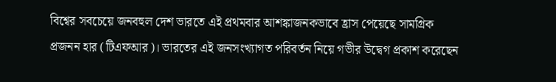বিশ্বের সবচেয়ে জনবহুল দেশ ভারতে এই প্রথমবার আশঙ্কাজনকভাবে হ্রাস পেয়েছে সামগ্রিক প্রজনন হার (টিএফআর)। ভারতের এই জনসংখ্যাগত পরিবর্তন নিয়ে গভীর উদ্বেগ প্রকাশ করেছেন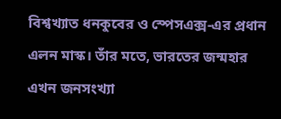বিশ্বখ্যাত ধনকুবের ও স্পেসএক্স-এর প্রধান এলন মাস্ক। তাঁর মতে, ভারতের জন্মহার এখন জনসংখ্যা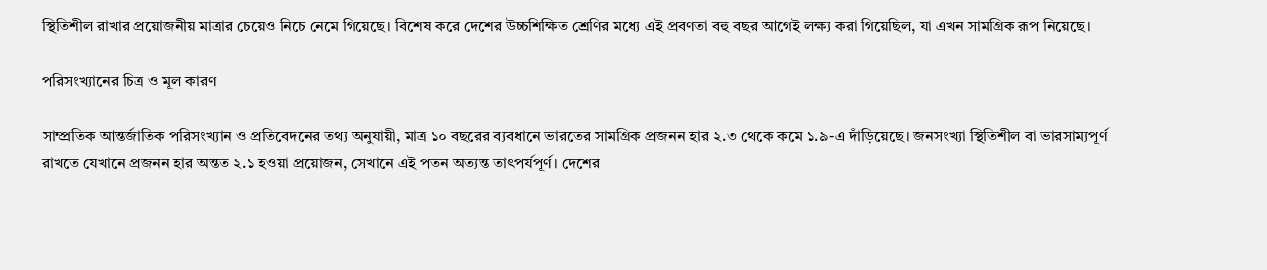স্থিতিশীল রাখার প্রয়োজনীয় মাত্রার চেয়েও নিচে নেমে গিয়েছে। বিশেষ করে দেশের উচ্চশিক্ষিত শ্রেণির মধ্যে এই প্রবণতা বহু বছর আগেই লক্ষ্য করা গিয়েছিল, যা এখন সামগ্রিক রূপ নিয়েছে।

পরিসংখ্যানের চিত্র ও মূল কারণ

সাম্প্রতিক আন্তর্জাতিক পরিসংখ্যান ও প্রতিবেদনের তথ্য অনুযায়ী, মাত্র ১০ বছরের ব্যবধানে ভারতের সামগ্রিক প্রজনন হার ২.৩ থেকে কমে ১.৯-এ দাঁড়িয়েছে। জনসংখ্যা স্থিতিশীল বা ভারসাম্যপূর্ণ রাখতে যেখানে প্রজনন হার অন্তত ২.১ হওয়া প্রয়োজন, সেখানে এই পতন অত্যন্ত তাৎপর্যপূর্ণ। দেশের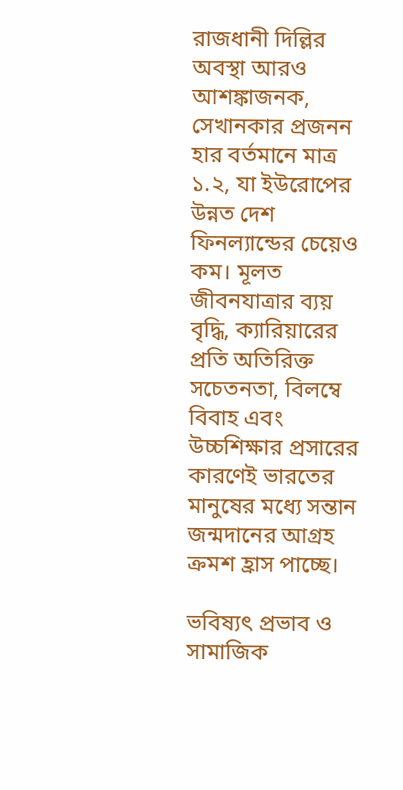রাজধানী দিল্লির অবস্থা আরও আশঙ্কাজনক, সেখানকার প্রজনন হার বর্তমানে মাত্র ১.২, যা ইউরোপের উন্নত দেশ ফিনল্যান্ডের চেয়েও কম। মূলত জীবনযাত্রার ব্যয় বৃদ্ধি, ক্যারিয়ারের প্রতি অতিরিক্ত সচেতনতা, বিলম্বে বিবাহ এবং উচ্চশিক্ষার প্রসারের কারণেই ভারতের মানুষের মধ্যে সন্তান জন্মদানের আগ্রহ ক্রমশ হ্রাস পাচ্ছে।

ভবিষ্যৎ প্রভাব ও সামাজিক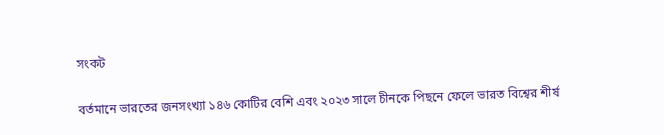সংকট

বর্তমানে ভারতের জনসংখ্যা ১৪৬ কোটির বেশি এবং ২০২৩ সালে চীনকে পিছনে ফেলে ভারত বিশ্বের শীর্ষ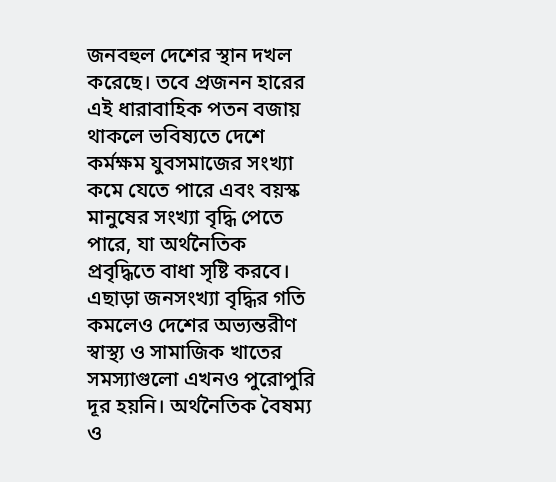জনবহুল দেশের স্থান দখল করেছে। তবে প্রজনন হারের এই ধারাবাহিক পতন বজায় থাকলে ভবিষ্যতে দেশে কর্মক্ষম যুবসমাজের সংখ্যা কমে যেতে পারে এবং বয়স্ক মানুষের সংখ্যা বৃদ্ধি পেতে পারে, যা অর্থনৈতিক প্রবৃদ্ধিতে বাধা সৃষ্টি করবে। এছাড়া জনসংখ্যা বৃদ্ধির গতি কমলেও দেশের অভ্যন্তরীণ স্বাস্থ্য ও সামাজিক খাতের সমস্যাগুলো এখনও পুরোপুরি দূর হয়নি। অর্থনৈতিক বৈষম্য ও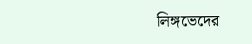লিঙ্গভেদের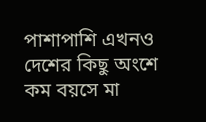পাশাপাশি এখনও দেশের কিছু অংশে কম বয়সে মা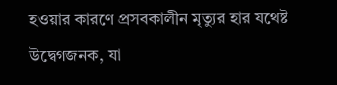হওয়ার কারণে প্রসবকালীন মৃত্যুর হার যথেষ্ট উদ্বেগজনক, যা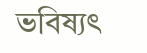ভবিষ্যৎ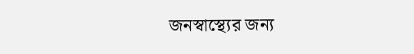জনস্বাস্থ্যের জন্য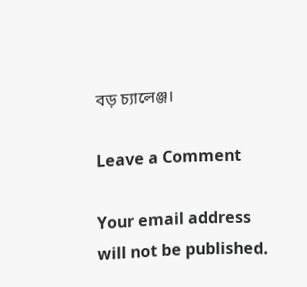বড় চ্যালেঞ্জ।

Leave a Comment

Your email address will not be published.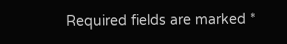Required fields are marked *